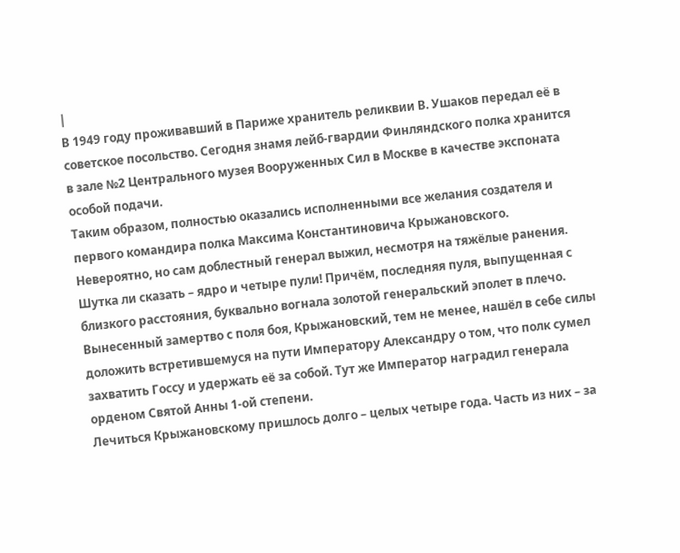|
В 1949 году проживавший в Париже хранитель реликвии В. Ушаков передал её в советское посольство. Сегодня знамя лейб-гвардии Финляндского полка хранится в зале №2 Центрального музея Вооруженных Сил в Москве в качестве экспоната особой подачи.
Таким образом, полностью оказались исполненными все желания создателя и первого командира полка Максима Константиновича Крыжановского.
Невероятно, но сам доблестный генерал выжил, несмотря на тяжёлые ранения. Шутка ли сказать – ядро и четыре пули! Причём, последняя пуля, выпущенная с близкого расстояния, буквально вогнала золотой генеральский эполет в плечо. Вынесенный замертво с поля боя, Крыжановский, тем не менее, нашёл в себе силы доложить встретившемуся на пути Императору Александру о том, что полк сумел захватить Госсу и удержать её за собой. Тут же Император наградил генерала орденом Святой Анны 1-ой степени.
Лечиться Крыжановскому пришлось долго – целых четыре года. Часть из них – за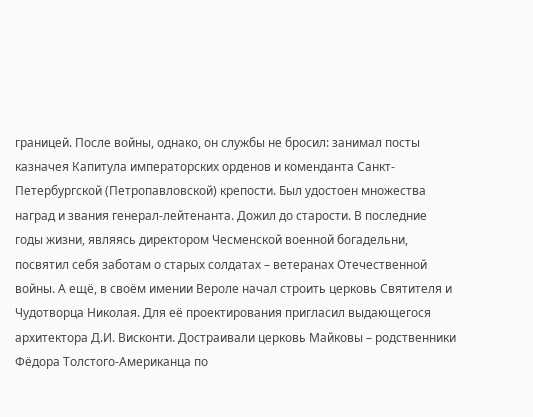границей. После войны, однако, он службы не бросил: занимал посты казначея Капитула императорских орденов и коменданта Санкт-Петербургской (Петропавловской) крепости. Был удостоен множества наград и звания генерал-лейтенанта. Дожил до старости. В последние годы жизни, являясь директором Чесменской военной богадельни, посвятил себя заботам о старых солдатах – ветеранах Отечественной войны. А ещё, в своём имении Вероле начал строить церковь Святителя и Чудотворца Николая. Для её проектирования пригласил выдающегося архитектора Д.И. Висконти. Достраивали церковь Майковы – родственники Фёдора Толстого-Американца по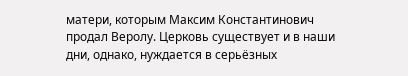матери, которым Максим Константинович продал Веролу. Церковь существует и в наши дни, однако, нуждается в серьёзных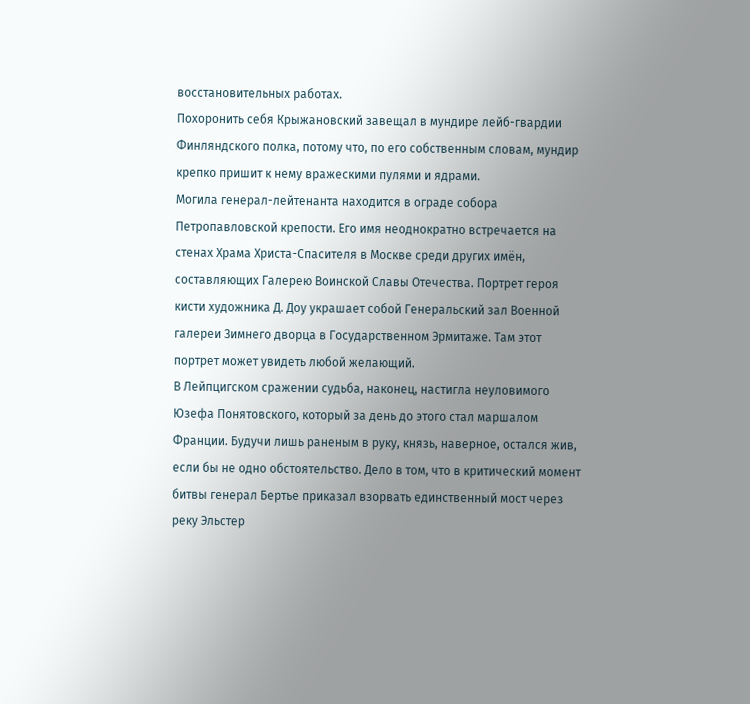восстановительных работах.
Похоронить себя Крыжановский завещал в мундире лейб-гвардии Финляндского полка, потому что, по его собственным словам, мундир крепко пришит к нему вражескими пулями и ядрами.
Могила генерал-лейтенанта находится в ограде собора Петропавловской крепости. Его имя неоднократно встречается на стенах Храма Христа-Спасителя в Москве среди других имён, составляющих Галерею Воинской Славы Отечества. Портрет героя кисти художника Д. Доу украшает собой Генеральский зал Военной галереи Зимнего дворца в Государственном Эрмитаже. Там этот портрет может увидеть любой желающий.
В Лейпцигском сражении судьба, наконец, настигла неуловимого Юзефа Понятовского, который за день до этого стал маршалом Франции. Будучи лишь раненым в руку, князь, наверное, остался жив, если бы не одно обстоятельство. Дело в том, что в критический момент битвы генерал Бертье приказал взорвать единственный мост через реку Эльстер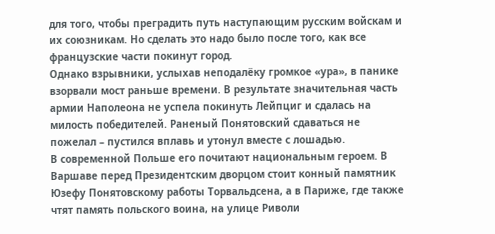для того, чтобы преградить путь наступающим русским войскам и их союзникам. Но сделать это надо было после того, как все французские части покинут город.
Однако взрывники, услыхав неподалёку громкое «ура», в панике взорвали мост раньше времени. В результате значительная часть армии Наполеона не успела покинуть Лейпциг и сдалась на милость победителей. Раненый Понятовский сдаваться не пожелал – пустился вплавь и утонул вместе с лошадью.
В современной Польше его почитают национальным героем. В Варшаве перед Президентским дворцом стоит конный памятник Юзефу Понятовскому работы Торвальдсена, а в Париже, где также чтят память польского воина, на улице Риволи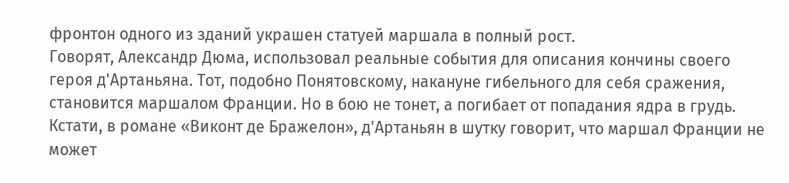фронтон одного из зданий украшен статуей маршала в полный рост.
Говорят, Александр Дюма, использовал реальные события для описания кончины своего героя д'Артаньяна. Тот, подобно Понятовскому, накануне гибельного для себя сражения, становится маршалом Франции. Но в бою не тонет, а погибает от попадания ядра в грудь. Кстати, в романе «Виконт де Бражелон», д'Артаньян в шутку говорит, что маршал Франции не может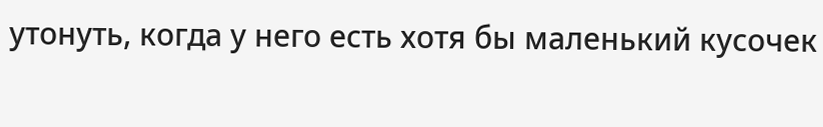утонуть, когда у него есть хотя бы маленький кусочек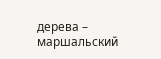дерева – маршальский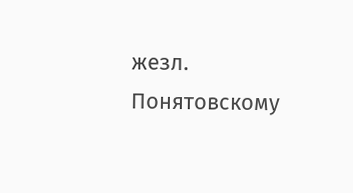жезл. Понятовскому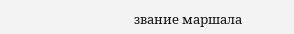звание маршала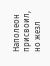Наполеон присвоил, но жезл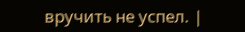вручить не успел. |